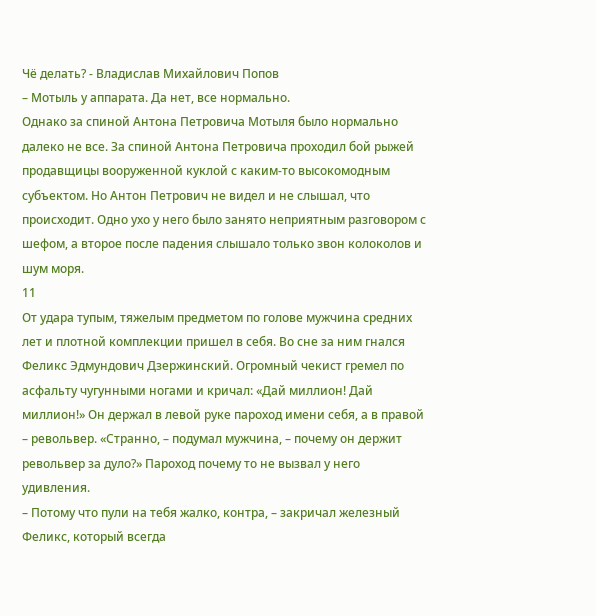Чё делать? - Владислав Михайлович Попов
– Мотыль у аппарата. Да нет, все нормально.
Однако за спиной Антона Петровича Мотыля было нормально далеко не все. За спиной Антона Петровича проходил бой рыжей продавщицы вооруженной куклой с каким-то высокомодным субъектом. Но Антон Петрович не видел и не слышал, что происходит. Одно ухо у него было занято неприятным разговором с шефом, а второе после падения слышало только звон колоколов и шум моря.
11
От удара тупым, тяжелым предметом по голове мужчина средних лет и плотной комплекции пришел в себя. Во сне за ним гнался Феликс Эдмундович Дзержинский. Огромный чекист гремел по асфальту чугунными ногами и кричал: «Дай миллион! Дай миллион!» Он держал в левой руке пароход имени себя, а в правой – револьвер. «Странно, – подумал мужчина, – почему он держит револьвер за дуло?» Пароход почему то не вызвал у него удивления.
– Потому что пули на тебя жалко, контра, – закричал железный Феликс, который всегда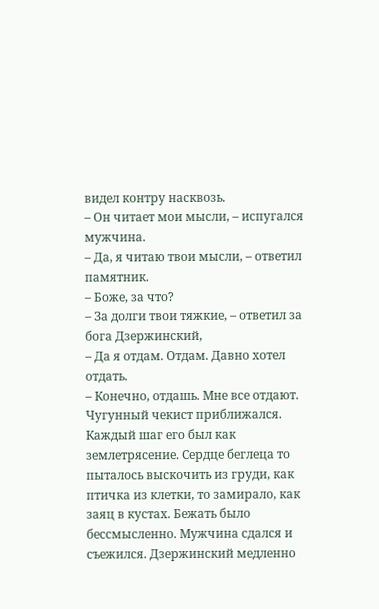видел контру насквозь.
– Он читает мои мысли, – испугался мужчина.
– Да, я читаю твои мысли, – ответил памятник.
– Боже, за что?
– За долги твои тяжкие, – ответил за бога Дзержинский,
– Да я отдам. Отдам. Давно хотел отдать.
– Конечно, отдашь. Мне все отдают.
Чугунный чекист приближался. Каждый шаг его был как землетрясение. Сердце беглеца то пыталось выскочить из груди, как птичка из клетки, то замирало, как заяц в кустах. Бежать было бессмысленно. Мужчина сдался и съежился. Дзержинский медленно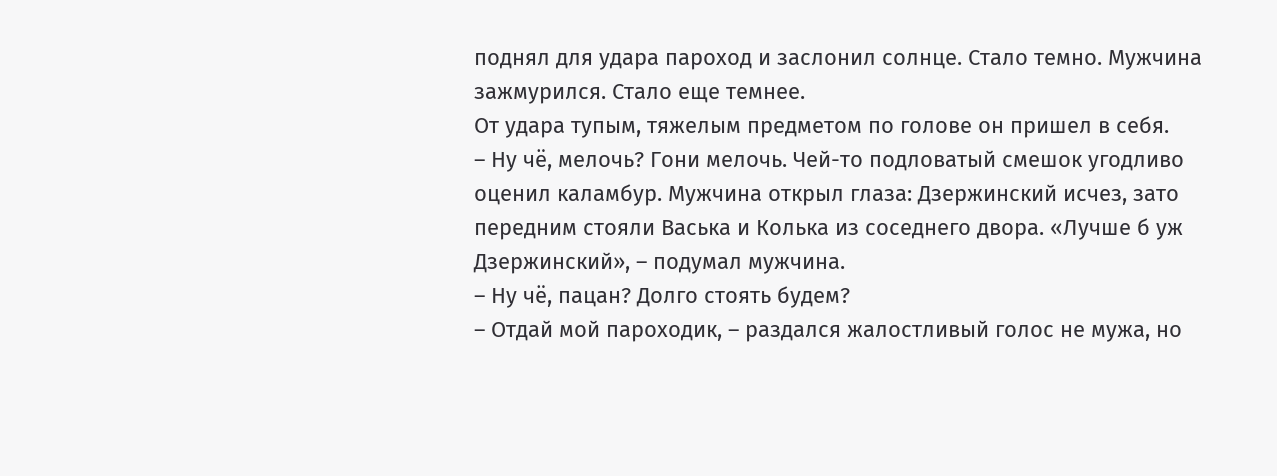поднял для удара пароход и заслонил солнце. Стало темно. Мужчина зажмурился. Стало еще темнее.
От удара тупым, тяжелым предметом по голове он пришел в себя.
– Ну чё, мелочь? Гони мелочь. Чей-то подловатый смешок угодливо оценил каламбур. Мужчина открыл глаза: Дзержинский исчез, зато передним стояли Васька и Колька из соседнего двора. «Лучше б уж Дзержинский», – подумал мужчина.
– Ну чё, пацан? Долго стоять будем?
– Отдай мой пароходик, – раздался жалостливый голос не мужа, но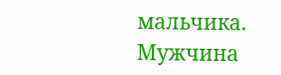мальчика. Мужчина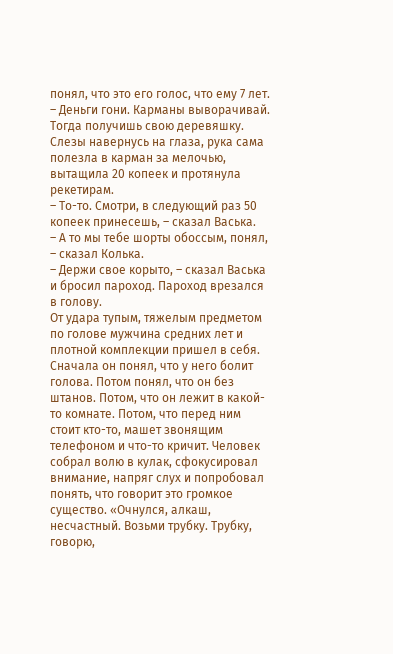понял, что это его голос, что ему 7 лет.
– Деньги гони. Карманы выворачивай. Тогда получишь свою деревяшку.
Слезы навернусь на глаза, рука сама полезла в карман за мелочью, вытащила 20 копеек и протянула рекетирам.
– То-то. Смотри, в следующий раз 50 копеек принесешь, – сказал Васька.
– А то мы тебе шорты обоссым, понял, – сказал Колька.
– Держи свое корыто, – сказал Васька и бросил пароход. Пароход врезался в голову.
От удара тупым, тяжелым предметом по голове мужчина средних лет и плотной комплекции пришел в себя.
Сначала он понял, что у него болит голова. Потом понял, что он без штанов. Потом, что он лежит в какой-то комнате. Потом, что перед ним стоит кто-то, машет звонящим телефоном и что-то кричит. Человек собрал волю в кулак, сфокусировал внимание, напряг слух и попробовал понять, что говорит это громкое существо. «Очнулся, алкаш, несчастный. Возьми трубку. Трубку, говорю,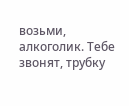возьми, алкоголик. Тебе звонят, трубку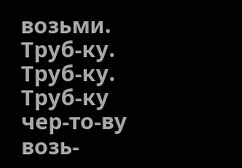возьми. Труб-ку. Труб-ку. Труб-ку чер-то-ву возь-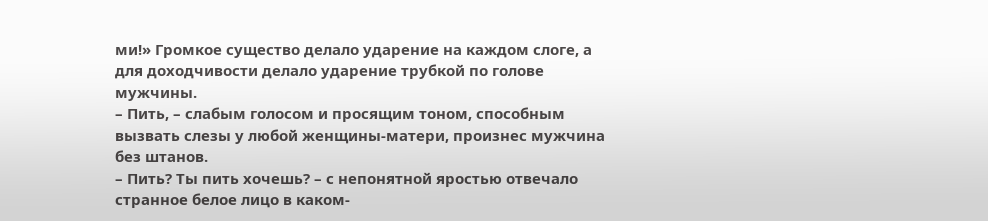ми!» Громкое существо делало ударение на каждом слоге, а для доходчивости делало ударение трубкой по голове мужчины.
– Пить, – слабым голосом и просящим тоном, способным вызвать слезы у любой женщины-матери, произнес мужчина без штанов.
– Пить? Ты пить хочешь? – с непонятной яростью отвечало странное белое лицо в каком-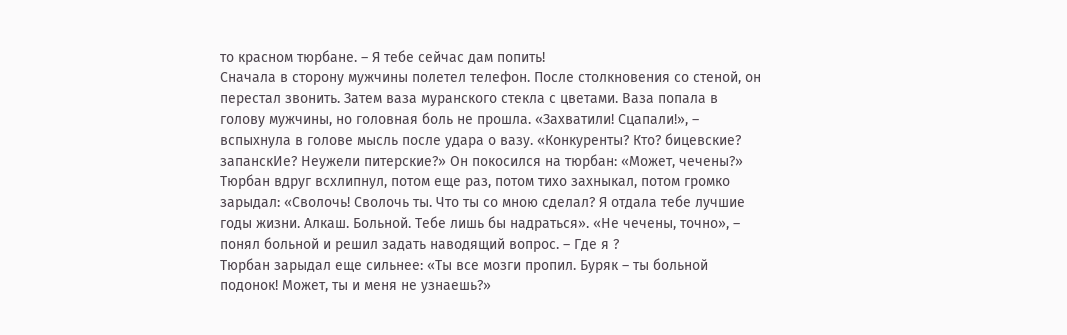то красном тюрбане. – Я тебе сейчас дам попить!
Сначала в сторону мужчины полетел телефон. После столкновения со стеной, он перестал звонить. Затем ваза муранского стекла с цветами. Ваза попала в голову мужчины, но головная боль не прошла. «Захватили! Сцапали!», – вспыхнула в голове мысль после удара о вазу. «Конкуренты? Кто? бицевские? запанскИе? Неужели питерские?» Он покосился на тюрбан: «Может, чечены?» Тюрбан вдруг всхлипнул, потом еще раз, потом тихо захныкал, потом громко зарыдал: «Сволочь! Сволочь ты. Что ты со мною сделал? Я отдала тебе лучшие годы жизни. Алкаш. Больной. Тебе лишь бы надраться». «Не чечены, точно», – понял больной и решил задать наводящий вопрос. – Где я ?
Тюрбан зарыдал еще сильнее: «Ты все мозги пропил. Буряк – ты больной подонок! Может, ты и меня не узнаешь?»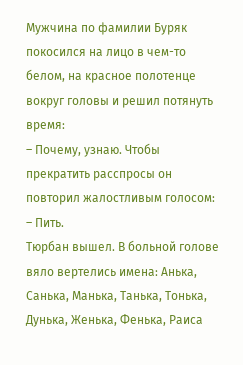Мужчина по фамилии Буряк покосился на лицо в чем-то белом, на красное полотенце вокруг головы и решил потянуть время:
– Почему, узнаю. Чтобы прекратить расспросы он повторил жалостливым голосом:
– Пить.
Тюрбан вышел. В больной голове вяло вертелись имена: Анька, Санька, Манька, Танька, Тонька, Дунька, Женька, Фенька, Раиса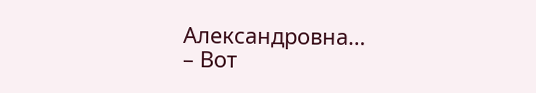Александровна…
– Вот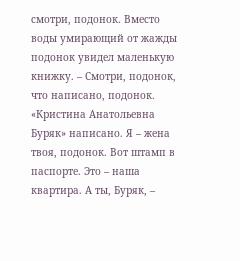смотри, подонок. Вместо воды умирающий от жажды подонок увидел маленькую книжку. – Смотри, подонок, что написано, подонок. «Кристина Анатольевна Буряк» написано. Я – жена твоя, подонок. Вот штамп в паспорте. Это – наша квартира. А ты, Буряк, –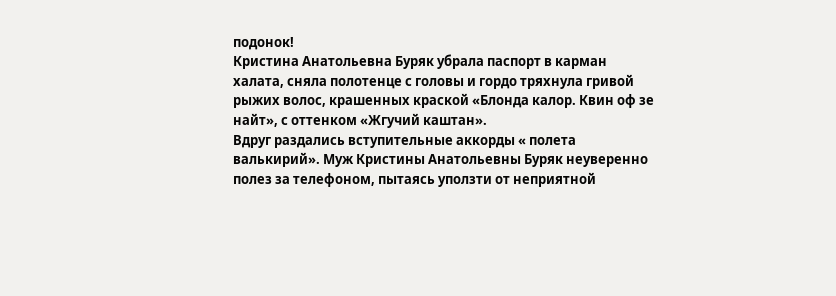подонок!
Кристина Анатольевна Буряк убрала паспорт в карман халата, сняла полотенце с головы и гордо тряхнула гривой рыжих волос, крашенных краской «Блонда калор. Квин оф зе найт», с оттенком «Жгучий каштан».
Вдруг раздались вступительные аккорды « полета валькирий». Муж Кристины Анатольевны Буряк неуверенно полез за телефоном, пытаясь уползти от неприятной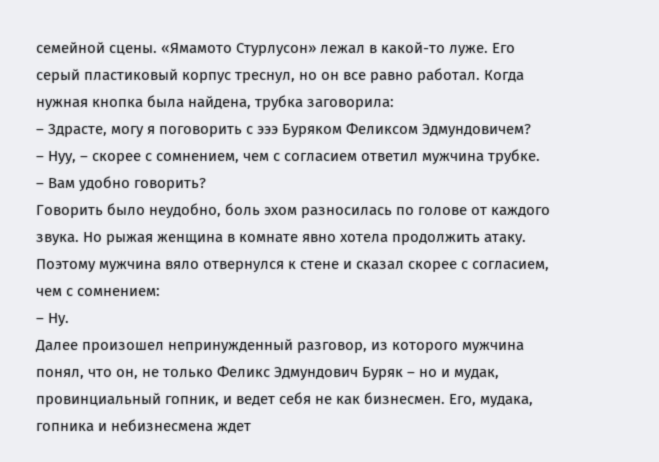семейной сцены. «Ямамото Стурлусон» лежал в какой-то луже. Eго серый пластиковый корпус треснул, но он все равно работал. Когда нужная кнопка была найдена, трубка заговорила:
– Здрасте, могу я поговорить с эээ Буряком Феликсом Эдмундовичем?
– Нуу, – скорее с сомнением, чем с согласием ответил мужчина трубке.
– Вам удобно говорить?
Говорить было неудобно, боль эхом разносилась по голове от каждого звука. Но рыжая женщина в комнате явно хотела продолжить атаку. Поэтому мужчина вяло отвернулся к стене и сказал скорее с согласием, чем с сомнением:
– Ну.
Далее произошел непринужденный разговор, из которого мужчина понял, что он, не только Феликс Эдмундович Буряк – но и мудак, провинциальный гопник, и ведет себя не как бизнесмен. Его, мудака, гопника и небизнесмена ждет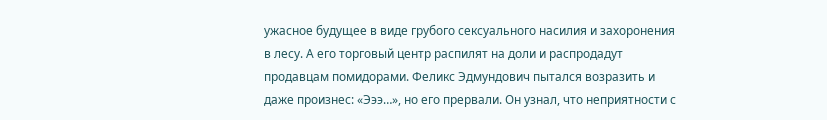ужасное будущее в виде грубого сексуального насилия и захоронения в лесу. А его торговый центр распилят на доли и распродадут продавцам помидорами. Феликс Эдмундович пытался возразить и даже произнес: «Эээ…», но его прервали. Он узнал, что неприятности с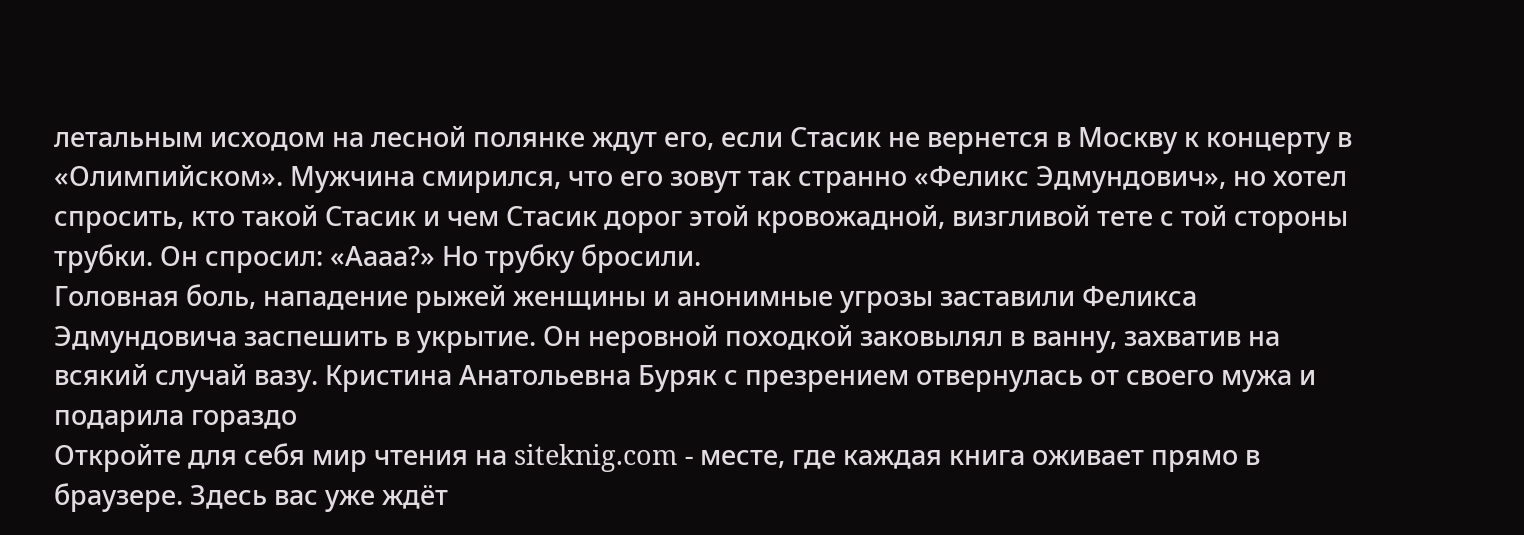летальным исходом на лесной полянке ждут его, если Стасик не вернется в Москву к концерту в «Олимпийском». Мужчина смирился, что его зовут так странно «Феликс Эдмундович», но хотел спросить, кто такой Стасик и чем Стасик дорог этой кровожадной, визгливой тете с той стороны трубки. Он спросил: «Аааа?» Но трубку бросили.
Головная боль, нападение рыжей женщины и анонимные угрозы заставили Феликса Эдмундовича заспешить в укрытие. Он неровной походкой заковылял в ванну, захватив на всякий случай вазу. Кристина Анатольевна Буряк с презрением отвернулась от своего мужа и подарила гораздо
Откройте для себя мир чтения на siteknig.com - месте, где каждая книга оживает прямо в браузере. Здесь вас уже ждёт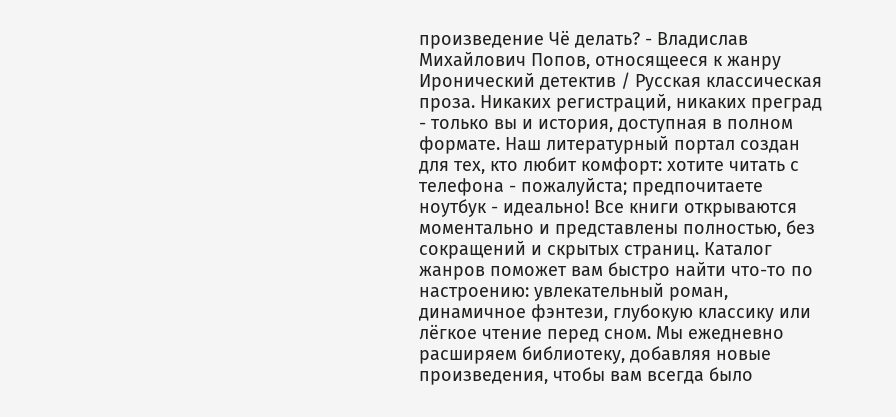произведение Чё делать? - Владислав Михайлович Попов, относящееся к жанру Иронический детектив / Русская классическая проза. Никаких регистраций, никаких преград - только вы и история, доступная в полном формате. Наш литературный портал создан для тех, кто любит комфорт: хотите читать с телефона - пожалуйста; предпочитаете ноутбук - идеально! Все книги открываются моментально и представлены полностью, без сокращений и скрытых страниц. Каталог жанров поможет вам быстро найти что-то по настроению: увлекательный роман, динамичное фэнтези, глубокую классику или лёгкое чтение перед сном. Мы ежедневно расширяем библиотеку, добавляя новые произведения, чтобы вам всегда было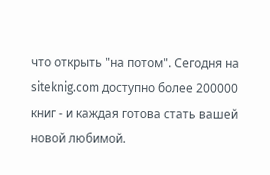что открыть "на потом". Сегодня на siteknig.com доступно более 200000 книг - и каждая готова стать вашей новой любимой.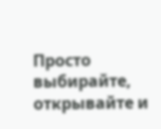Просто выбирайте, открывайте и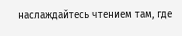наслаждайтесь чтением там, где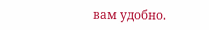вам удобно.